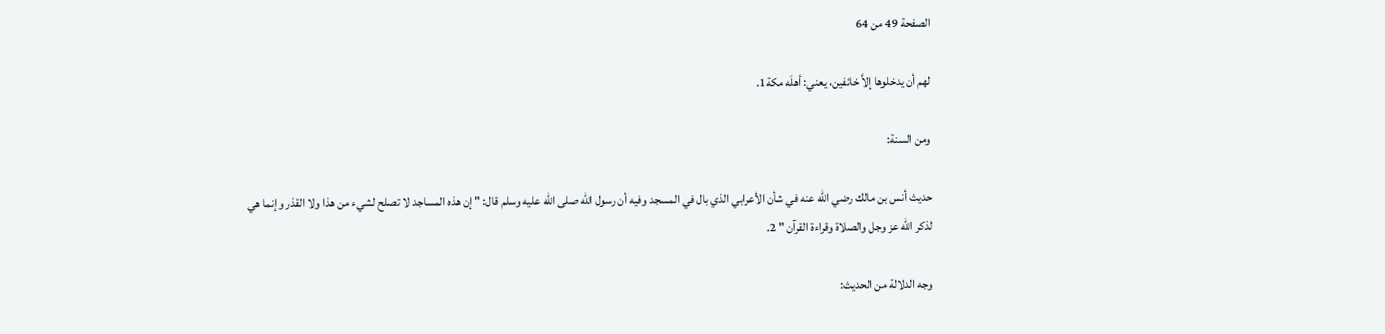الصفحة 49 من 64

لهم أن يدخلوها إلاَّ خائفين، يعني: أهلَه مكة1.

ومن السنة:

حديث أنس بن مالك رضي الله عنه في شأن الأعرابي الذي بال في المسجد وفيه أن رسول الله صلى الله عليه وسلم قال: " إن هذه المساجد لا تصلح لشيء من هذا ولا القذر وإنما هي لذكر الله عز وجل والصلاة وقراءة القرآن " 2.

وجه الدلالة من الحديث: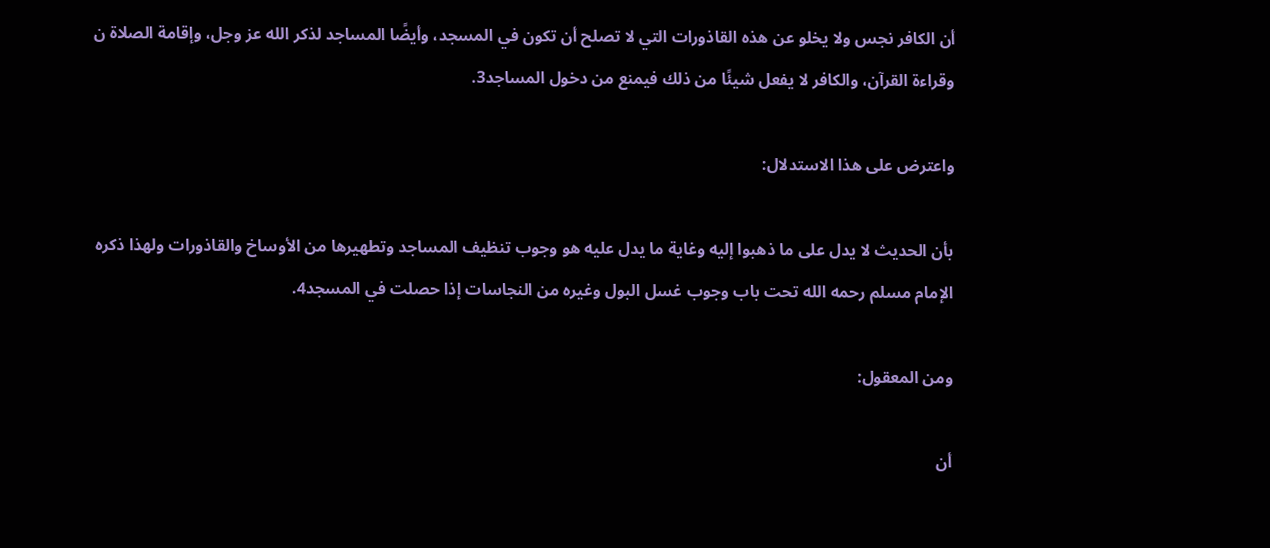أن الكافر نجس ولا يخلو عن هذه القاذورات التي لا تصلح أن تكون في المسجد، وأيضًا المساجد لذكر الله عز وجل، وإقامة الصلاة ن وقراءة القرآن، والكافر لا يفعل شيئًا من ذلك فيمنع من دخول المساجد3.

واعترض على هذا الاستدلال:

بأن الحديث لا يدل على ما ذهبوا إليه وغاية ما يدل عليه هو وجوب تنظيف المساجد وتطهيرها من الأوساخ والقاذورات ولهذا ذكره الإمام مسلم رحمه الله تحت باب وجوب غسل البول وغيره من النجاسات إذا حصلت في المسجد4.

ومن المعقول:

أن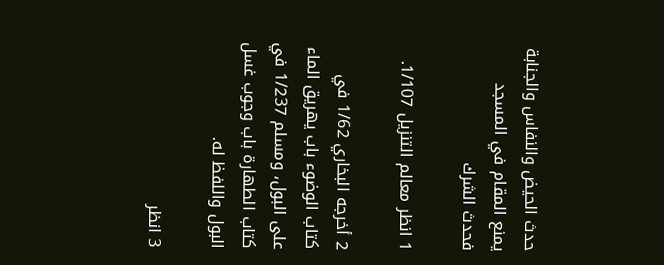حدث الحيض والنفاس والجنابة يمنع المقام في المسجد فحدث الشرك

1 انظر معالم التنزيل 1/107.

2 أخرجه البخاري 1/62 في كتاب الوضوء باب يهريق الماء على البول، ومسلم 1/237 في كتاب الطهارة باب وجوب غسل البول واللفظ له.

3 انظر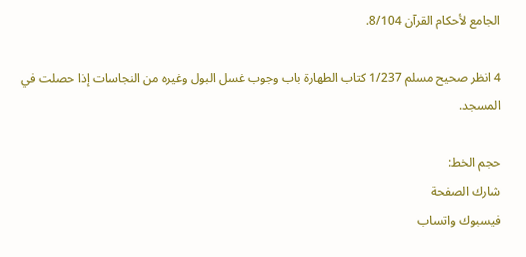الجامع لأحكام القرآن 8/104.

4 انظر صحيح مسلم 1/237 كتاب الطهارة باب وجوب غسل البول وغيره من النجاسات إذا حصلت في المسجد.

حجم الخط:
شارك الصفحة
فيسبوك واتساب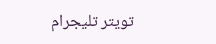تويتر تليجرام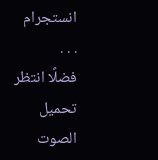انستجرام
. . .
فضلًا انتظر تحميل الصوت